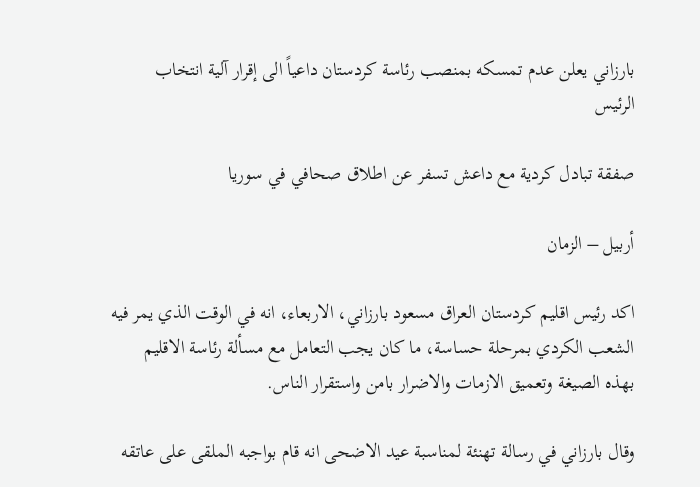بارزاني يعلن عدم تمسكه بمنصب رئاسة كردستان داعياً الى إقرار آلية انتخاب الرئيس

صفقة تبادل كردية مع داعش تسفر عن اطلاق صحافي في سوريا

أربيل – الزمان

اكد رئيس اقليم كردستان العراق مسعود بارزاني، الاربعاء، انه في الوقت الذي يمر فيه الشعب الكردي بمرحلة حساسة، ما كان يجب التعامل مع مسألة رئاسة الاقليم بهذه الصيغة وتعميق الازمات والاضرار بامن واستقرار الناس.

وقال بارزاني في رسالة تهنئة لمناسبة عيد الاضحى انه قام بواجبه الملقى على عاتقه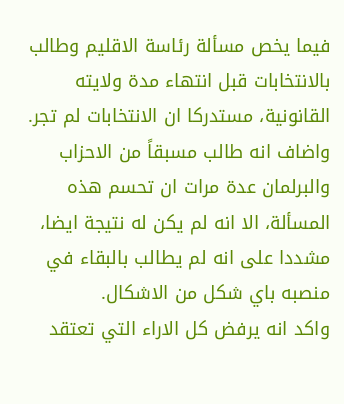فيما يخص مسألة رئاسة الاقليم وطالب بالانتخابات قبل انتهاء مدة ولايته القانونية، مستدركا ان الانتخابات لم تجر.
واضاف انه طالب مسبقاً من الاحزاب والبرلمان عدة مرات ان تحسم هذه المسألة، الا انه لم يكن له نتيجة ايضا، مشددا على انه لم يطالب بالبقاء في منصبه باي شكل من الاشكال.
واكد انه يرفض كل الاراء التي تعتقد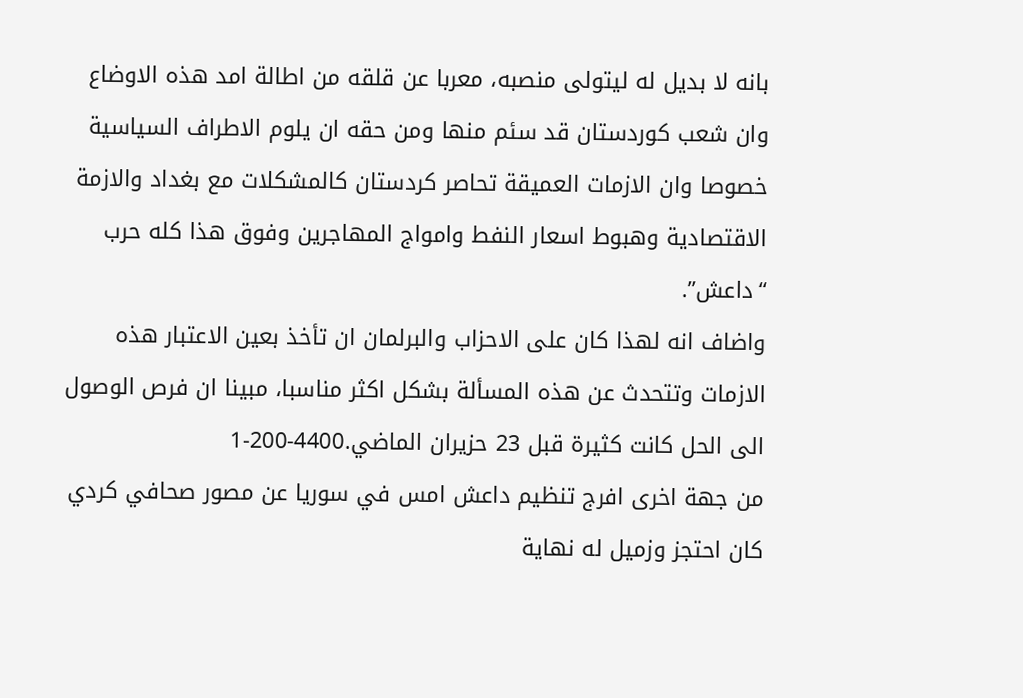بانه لا بديل له ليتولى منصبه، معربا عن قلقه من اطالة امد هذه الاوضاع وان شعب كوردستان قد سئم منها ومن حقه ان يلوم الاطراف السياسية خصوصا وان الازمات العميقة تحاصر كردستان كالمشكلات مع بغداد والازمة الاقتصادية وهبوط اسعار النفط وامواج المهاجرين وفوق هذا كله حرب “داعش”.
واضاف انه لهذا كان على الاحزاب والبرلمان ان تأخذ بعين الاعتبار هذه الازمات وتتحدث عن هذه المسألة بشكل اكثر مناسبا، مبينا ان فرص الوصول الى الحل كانت كثيرة قبل 23 حزيران الماضي.4400-200-1
من جهة اخرى افرج تنظيم داعش امس في سوريا عن مصور صحافي كردي كان احتجز وزميل له نهاية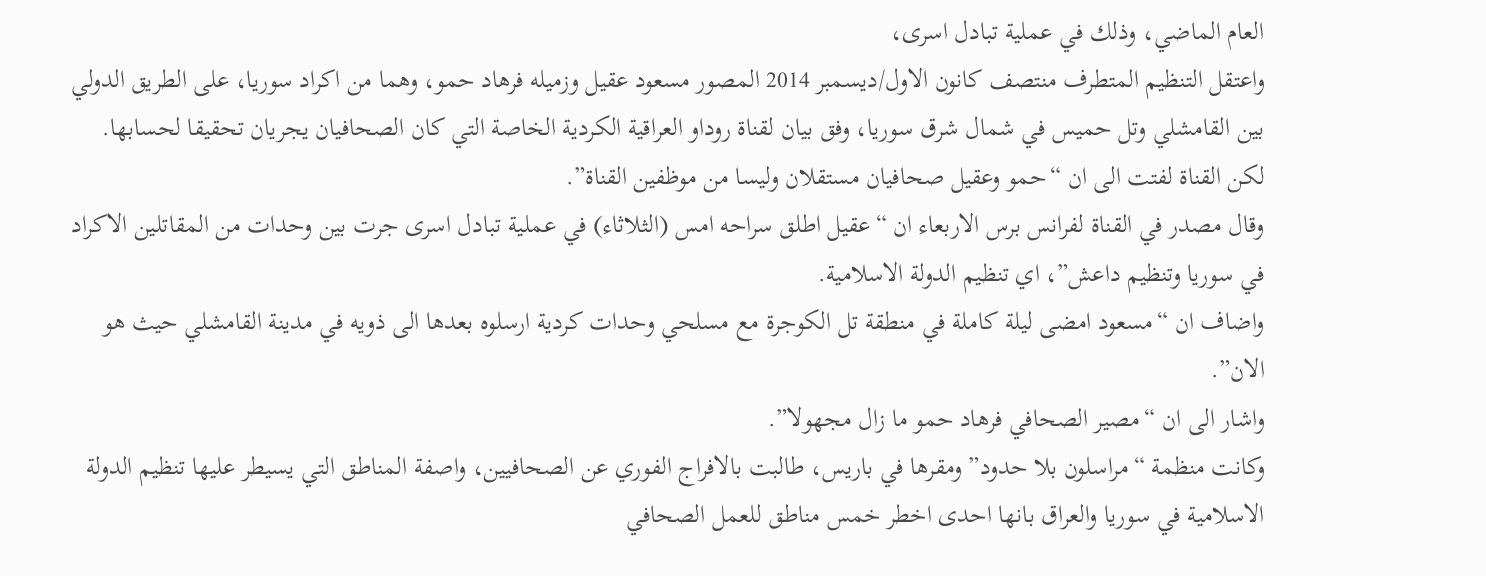العام الماضي، وذلك في عملية تبادل اسرى،
واعتقل التنظيم المتطرف منتصف كانون الاول/ديسمبر 2014 المصور مسعود عقيل وزميله فرهاد حمو، وهما من اكراد سوريا، على الطريق الدولي بين القامشلي وتل حميس في شمال شرق سوريا، وفق بيان لقناة روداو العراقية الكردية الخاصة التي كان الصحافيان يجريان تحقيقا لحسابها.
لكن القناة لفتت الى ان “حمو وعقيل صحافيان مستقلان وليسا من موظفين القناة”.
وقال مصدر في القناة لفرانس برس الاربعاء ان “عقيل اطلق سراحه امس (الثلاثاء) في عملية تبادل اسرى جرت بين وحدات من المقاتلين الاكراد في سوريا وتنظيم داعش”، اي تنظيم الدولة الاسلامية.
واضاف ان “مسعود امضى ليلة كاملة في منطقة تل الكوجرة مع مسلحي وحدات كردية ارسلوه بعدها الى ذويه في مدينة القامشلي حيث هو الان”.
واشار الى ان “مصير الصحافي فرهاد حمو ما زال مجهولا”.
وكانت منظمة “مراسلون بلا حدود” ومقرها في باريس، طالبت بالافراج الفوري عن الصحافيين، واصفة المناطق التي يسيطر عليها تنظيم الدولة الاسلامية في سوريا والعراق بانها احدى اخطر خمس مناطق للعمل الصحافي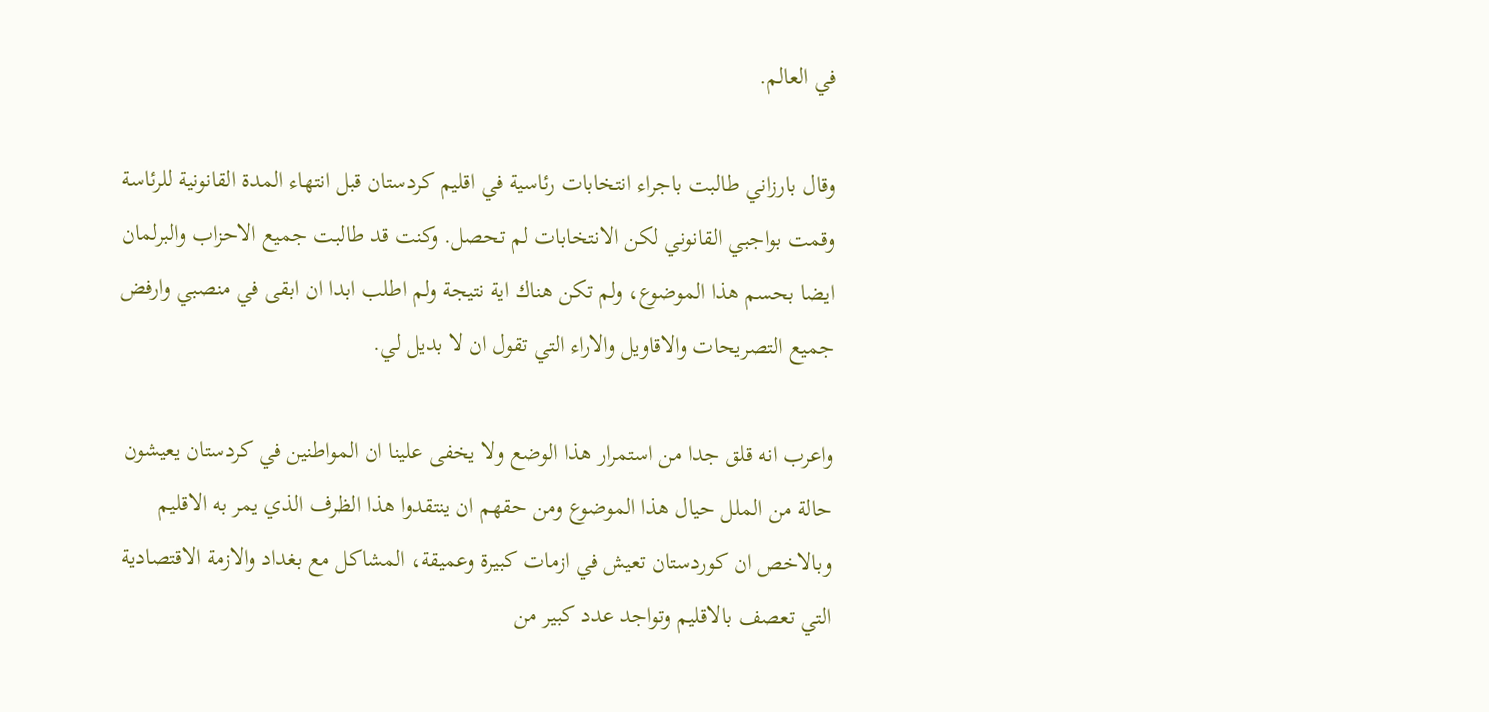في العالم.

وقال بارزاني طالبت باجراء انتخابات رئاسية في اقليم كردستان قبل انتهاء المدة القانونية للرئاسة وقمت بواجبي القانوني لكن الانتخابات لم تحصل. وكنت قد طالبت جميع الاحزاب والبرلمان ايضا بحسم هذا الموضوع، ولم تكن هناك اية نتيجة ولم اطلب ابدا ان ابقى في منصبي وارفض جميع التصريحات والاقاويل والاراء التي تقول ان لا بديل لي.

واعرب انه قلق جدا من استمرار هذا الوضع ولا يخفى علينا ان المواطنين في كردستان يعيشون حالة من الملل حيال هذا الموضوع ومن حقهم ان ينتقدوا هذا الظرف الذي يمر به الاقليم وبالاخص ان كوردستان تعيش في ازمات كبيرة وعميقة، المشاكل مع بغداد والازمة الاقتصادية التي تعصف بالاقليم وتواجد عدد كبير من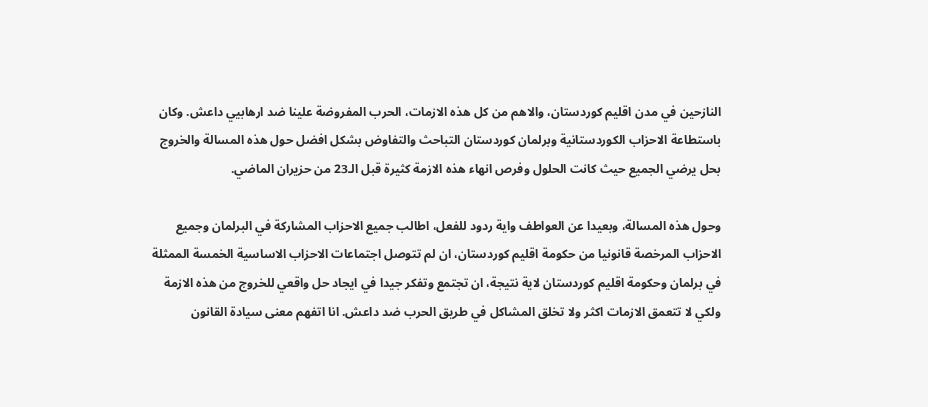النازحين في مدن اقليم كوردستان، والاهم من كل هذه الازمات، الحرب المفروضة علينا ضد ارهابيي داعش. وكان باستطاعة الاحزاب الكوردستانية وبرلمان كوردستان التباحث والتفاوض بشكل افضل حول هذه المسالة والخروج بحل يرضي الجميع حيث كانت الحلول وفرص انهاء هذه الازمة كثيرة قبل الـ23 من حزيران الماضي.

وحول هذه المسالة، وبعيدا عن العواطف واية ردود للفعل، اطالب جميع الاحزاب المشاركة في البرلمان وجميع الاحزاب المرخصة قانونيا من حكومة اقليم كوردستان، ان لم تتوصل اجتماعات الاحزاب الاساسية الخمسة الممثلة في برلمان وحكومة اقليم كوردستان لاية نتيجة، ان تجتمع وتفكر جيدا في ايجاد حل واقعي للخروج من هذه الازمة ولكي لا تتعمق الازمات اكثر ولا تخلق المشاكل في طريق الحرب ضد داعش. انا اتفهم معنى سيادة القانون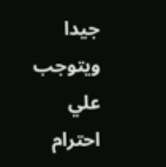جيدا ويتوجب علي احترام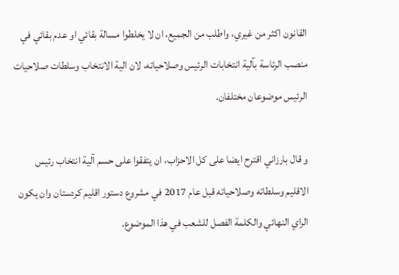القانون اكثر من غيري، واطلب من الجميع، ان لا يخلطوا مسالة بقائي او عدم بقائي في منصب الرئاسة بآلية انتخابات الرئيس وصلاحياته، لان الية الانتخاب وسلطات صلاحيات الرئيس موضوعان مختلفان.

و قال بارزاني اقترح ايضا على كل الاحزاب، ان يتفقوا على حسم آلية انتخاب رئيس الاقليم وسلطاته وصلاحياته قبل عام 2017 في مشروع دستور اقليم كردستان وان يكون الراي النهائي والكلمة الفصل للشعب في هذا الموضوع.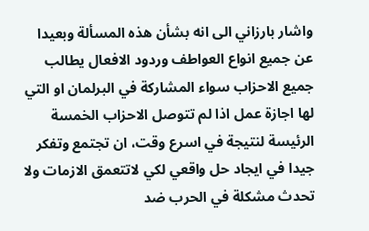واشار بارزاني الى انه بشأن هذه المسألة وبعيدا عن جميع انواع العواطف وردود الافعال يطالب جميع الاحزاب سواء المشاركة في البرلمان او التي لها اجازة عمل اذا لم تتوصل الاحزاب الخمسة الرئيسة لنتيجة في اسرع وقت، ان تجتمع وتفكر جيدا في ايجاد حل واقعي لكي لاتتعمق الازمات ولا تحدث مشكلة في الحرب ضد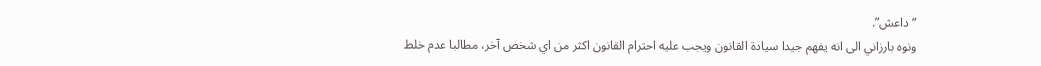“داعش”.
ونوه بارزاني الى انه يفهم جيدا سيادة القانون ويجب عليه احترام القانون اكثر من اي شخص آخر، مطالبا عدم خلط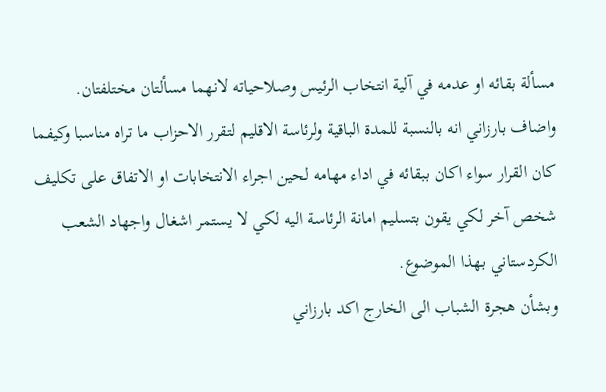مسألة بقائه او عدمه في آلية انتخاب الرئيس وصلاحياته لانهما مسألتان مختلفتان.
واضاف بارزاني انه بالنسبة للمدة الباقية ولرئاسة الاقليم لتقرر الاحزاب ما تراه مناسبا وكيفما كان القرار سواء اكان ببقائه في اداء مهامه لحين اجراء الانتخابات او الاتفاق على تكليف شخص آخر لكي يقون بتسليم امانة الرئاسة اليه لكي لا يستمر اشغال واجهاد الشعب الكردستاني بهذا الموضوع.
وبشأن هجرة الشباب الى الخارج اكد بارزاني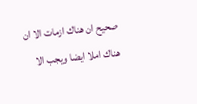صحيح ان هناك ازمات الا ان هناك املا ايضا ويجب الا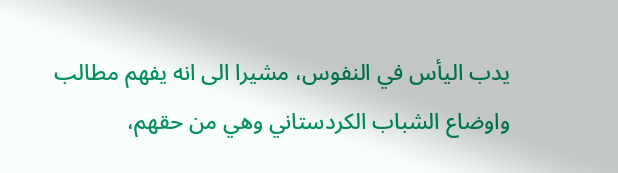يدب اليأس في النفوس، مشيرا الى انه يفهم مطالب واوضاع الشباب الكردستاني وهي من حقهم،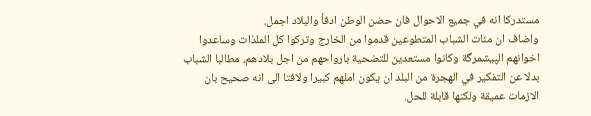مستدركا انه في جميع الاحوال فان حضن الوطن ادفأ والبلاد اجمل.
واضاف ان مئات الشباب المتطوعين قدموا من الخارج وتركوا كل الملذات وساعدوا اخوانهم الپيشمرگة وكانوا مستعدين للتضحية بارواحهم من اجل بلادهم، مطالبا الشباب بدلا عن التفكير في الهجرة من البلد ان يكون املهم كبيرا ولافتا الى انه صحيح بان الازمات عميقة ولكنها قابلة للحل.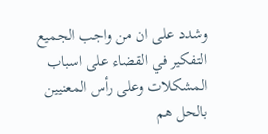وشدد على ان من واجب الجميع التفكير في القضاء على اسباب المشكلات وعلى رأس المعنيين بالحل هم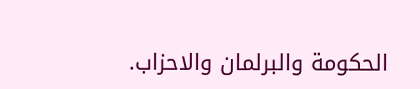الحكومة والبرلمان والاحزاب.